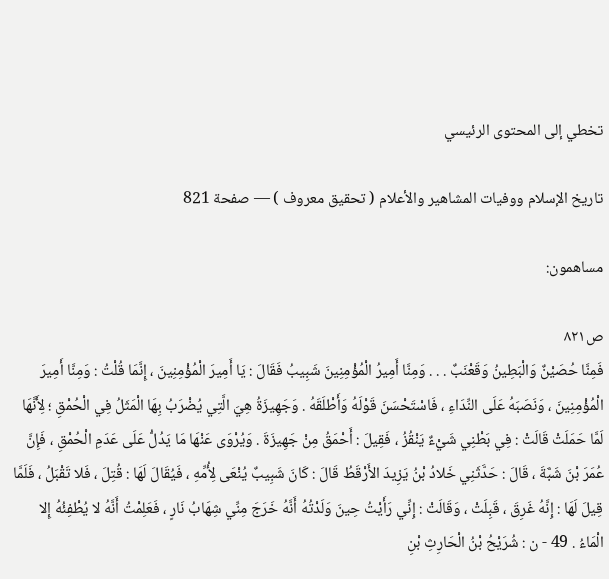تخطي إلى المحتوى الرئيسي

تاريخ الإسلام ووفيات المشاهير والأعلام ( تحقيق معروف ) — صفحة 821

مساهمون:

ص٨٢١
فَمِنَّا حُصَيْنٌ وَالْبَطِينُ وَقَعْنَبٌ . . . وَمِنَّا أَمِيرُ الْمُؤْمِنِينَ شَبِيبُ فَقَالَ : يَا أَمِيرَ الْمُؤْمِنِينَ ، إِنَّمَا قُلْتُ : وَمِنَّا أَمِيرَ الْمُؤْمِنِينَ ، وَنَصَبَهُ عَلَى النِّدَاءِ ، فَاسْتَحْسَنَ قَوْلَهُ وَأَطْلَقَهُ . وَجَهِيزَةُ هِيَ الَّتِي يُضْرَبُ بِهَا الْمَثَلُ فِي الْحُمْقِ ؛ لِأَنَّهَا لَمَّا حَمَلَتْ قَالَتْ : فِي بَطْنِي شَيْءٌ يَنْقُزُ ، فَقِيلَ : أَحْمَقُ مِنْ جَهِيزَةَ . وَيُرْوَى عَنْهَا مَا يَدُلُّ عَلَى عَدَمِ الْحُمْقِ ، فَإِنَّ عُمَرَ بْنَ شَبَّةَ ، قَالَ : حَدَّثَنِي خَلادُ بْنُ يَزِيدَ الأَرْقَطُ قَالَ : كَانَ شَبِيبٌ يُنْعَى لِأُمِّهِ ، فَيُقَالَ لَهَا : قُتِلَ ، فَلا تَقْبَلُ ، فَلَمَّا قِيلَ لَهَا : إِنَّهُ غَرِقَ ، قَبِلَتْ ، وَقَالَتْ : إِنِّي رَأَيْتُ حِينَ وَلَدْتُهُ أَنَّهُ خَرَجَ مِنِّي شِهَابُ نَارٍ ، فَعَلِمْتُ أَنَّهُ لا يُطْفِئُهُ إِلا الْمَاءُ . 49 - ن : شُرَيْحُ بْنُ الْحَارِثِ بْنِ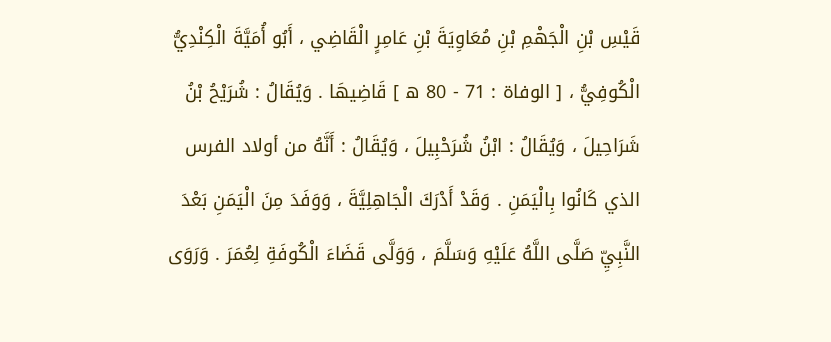قَيْسِ بْنِ الْجَهْمِ بْنِ مُعَاوِيَةَ بْنِ عَامِرٍ الْقَاضِي ، أَبُو أُمَيَّةَ الْكِنْدِيُّ الْكُوفِيُّ ، [ الوفاة : 71 - 80 ه ] قَاضِيهَا . وَيُقَالُ : شُرَيْحُ بْنُ شَرَاحِيلَ ، وَيُقَالُ : ابْنُ شُرَحْبِيلَ ، وَيُقَالُ : أَنَّهُ من أولاد الفرس الذي كَانُوا بِالْيَمَنِ . وَقَدْ أَدْرَكَ الْجَاهِلِيَّةَ ، وَوَفَدَ مِنَ الْيَمَنِ بَعْدَ النَّبِيِّ صَلَّى اللَّهُ عَلَيْهِ وَسَلَّمَ ، وَوَلَّى قَضَاءَ الْكُوفَةِ لِعُمَرَ . وَرَوَى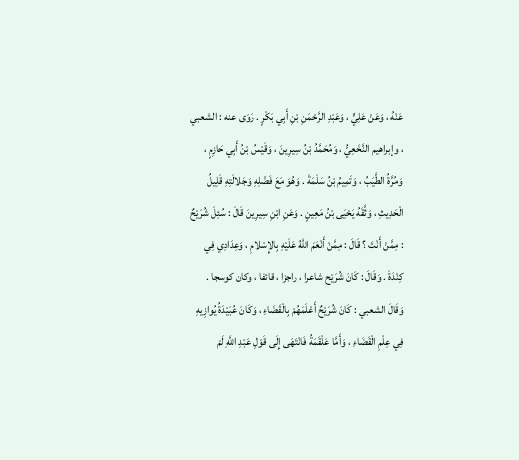عَنْهُ ، وَعَنْ عَلِيٍّ ، وَعَبْدِ الرَّحْمَنِ بْنِ أَبِي بَكْرٍ . رَوَى عنه : الشعبي ، وإبراهيم النَّخَعِيُّ ، وَمُحَمَّدُ بْنُ سِيرِينَ ، وَقَيْسُ بْنُ أَبِي حَازِمٍ ، وَمُرَّةُ الطَّيَبُ ، وَتَمِيمُ بْنُ سَلَمَةَ . وَهُوَ مَعَ فَضْلِهِ وَجَلالَتِهِ قَلِيلُ الْحَدِيثِ ، وَثَّقَهُ يَحْيَى بْنُ مَعِينٍ . وَعَنِ ابْنِ سِيرِينَ قَالَ : سُئِلَ شُرَيْحٌ : مِمَّنْ أَنْتَ ؟ قَالَ : مِمَّنْ أَنْعَمَ اللَّهُ عَلَيْهِ بِالإِسْلامِ ، وَعِدَادِي فِي كِنْدَةَ . وَقَالَ : كَانَ شُرَيْح شاعرا ، راجزا ، قائفا ، وكان كوسجا . وَقَالَ الشعبي : كَانَ شُرَيْحٌ أَعْلَمَهُمْ بِالْقَضَاءِ ، وَكَانَ عُبَيْدَةُ يُوازِيهِ فِي عِلْمِ الْقَضَاءِ ، وَأَمَّا عَلْقَمَةُ فَانْتَهَى إِلَى قَوْلِ عَبْدِ اللَّهِ لَمْ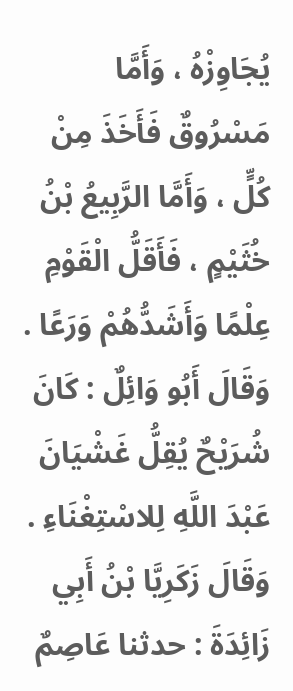يُجَاوِزْهُ ، وَأَمَّا مَسْرُوقٌ فَأَخَذَ مِنْ كُلٍّ ، وَأَمَّا الرَّبِيعُ بْنُ خُثَيْمٍ ، فَأَقَلُّ الْقَوْمِ عِلْمًا وَأَشَدُّهُمْ وَرَعًا . وَقَالَ أَبُو وَائِلٌ : كَانَ شُرَيْحٌ يُقِلُّ غَشْيَانَ عَبْدَ اللَّهِ لِلاسْتِغْنَاءِ . وَقَالَ زَكَرِيَّا بْنُ أَبِي زَائِدَةَ : حدثنا عَاصِمٌ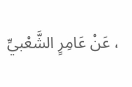، عَنْ عَامِرٍ الشَّعْبيِّ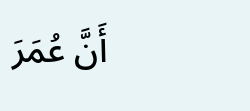أَنَّ عُمَرَ